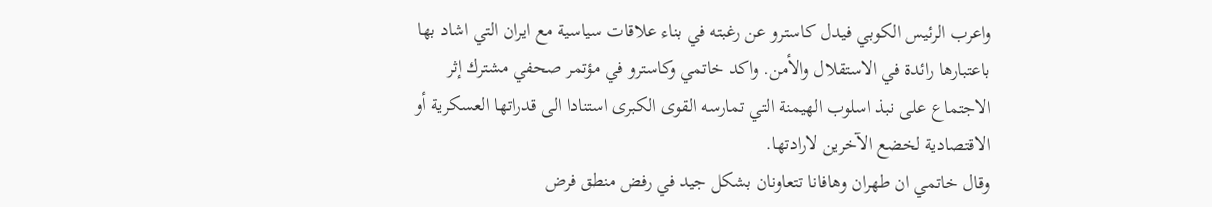واعرب الرئيس الكوبي فيدل كاسترو عن رغبته في بناء علاقات سياسية مع ايران التي اشاد بها باعتبارها رائدة في الاستقلال والأمن. واكد خاتمي وكاسترو في مؤتمر صحفي مشترك إثر الاجتماع على نبذ اسلوب الهيمنة التي تمارسه القوى الكبرى استنادا الى قدراتها العسكرية أو الاقتصادية لخضع الآخرين لارادتها.
وقال خاتمي ان طهران وهافانا تتعاونان بشكل جيد في رفض منطق فرض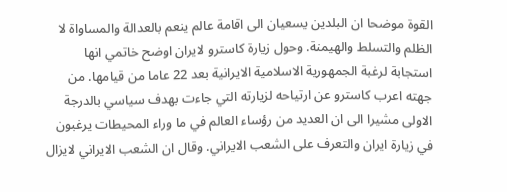القوة موضحا ان البلدين يسعيان الى اقامة عالم ينعم بالعدالة والمساواة لا الظلم والتسلط والهيمنة. وحول زيارة كاسترو لايران اوضح خاتمي انها استجابة لرغبة الجمهورية الاسلامية الايرانية بعد 22 عاما من قيامها. من جهته اعرب كاسترو عن ارتياحه لزيارته التي جاءت بهدف سياسي بالدرجة الاولى مشيرا الى ان العديد من رؤساء العالم في ما وراء المحيطات يرغبون في زيارة ايران والتعرف على الشعب الايراني. وقال ان الشعب الايراني لايزال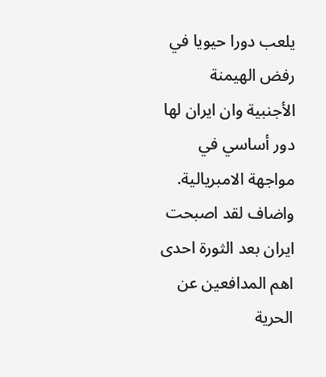يلعب دورا حيويا في رفض الهيمنة الأجنبية وان ايران لها دور أساسي في مواجهة الامبريالية. واضاف لقد اصبحت ايران بعد الثورة احدى اهم المدافعين عن الحرية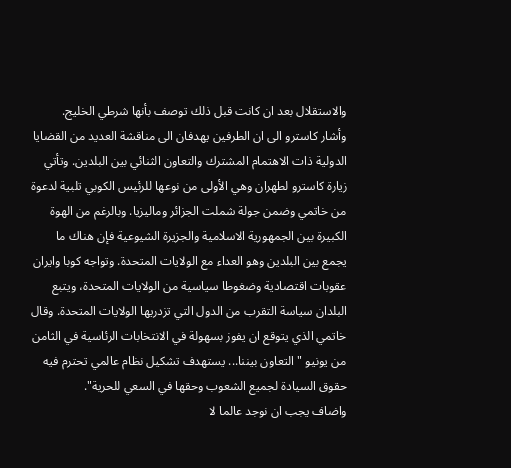والاستقلال بعد ان كانت قبل ذلك توصف بأنها شرطي الخليج.
وأشار كاسترو الى ان الطرفين يهدفان الى مناقشة العديد من القضايا الدولية ذات الاهتمام المشترك والتعاون الثنائي بين البلدين. وتأتي زيارة كاسترو لطهران وهي الأولى من نوعها للرئيس الكوبي تلبية لدعوة من خاتمي وضمن جولة شملت الجزائر وماليزيا. وبالرغم من الهوة الكبيرة بين الجمهورية الاسلامية والجزيرة الشيوعية فإن هناك ما يجمع بين البلدين وهو العداء مع الولايات المتحدة. وتواجه كوبا وايران عقوبات اقتصادية وضغوطا سياسية من الولايات المتحدة، ويتبع البلدان سياسة التقرب من الدول التي تزدريها الولايات المتحدة. وقال خاتمي الذي يتوقع ان يفوز بسهولة في الانتخابات الرئاسية في الثامن من يونيو "التعاون بيننا... يستهدف تشكيل نظام عالمي تحترم فيه حقوق السيادة لجميع الشعوب وحقها في السعي للحرية".
واضاف يجب ان نوجد عالما لا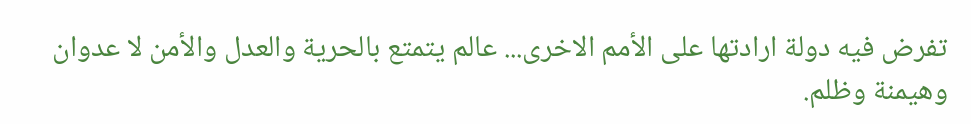تفرض فيه دولة ارادتها على الأمم الاخرى... عالم يتمتع بالحرية والعدل والأمن لا عدوان وهيمنة وظلم.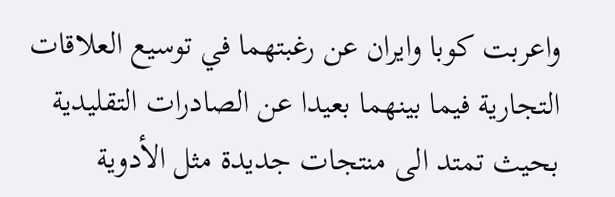واعربت كوبا وايران عن رغبتهما في توسيع العلاقات التجارية فيما بينهما بعيدا عن الصادرات التقليدية بحيث تمتد الى منتجات جديدة مثل الأدوية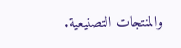والمنتجات التصنيعية.